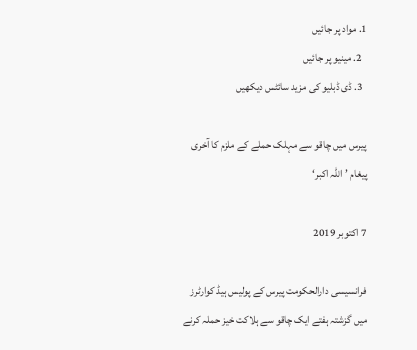1. مواد پر جائیں
  2. مینیو پر جائیں
  3. ڈی ڈبلیو کی مزید سائٹس دیکھیں

پیرس میں چاقو سے مہلک حملے کے ملزم کا آخری پیغام ’اللہ اکبر‘

7 اکتوبر 2019

فرانسیسی دارالحکومت پیرس کے پولیس ہیڈ کوارٹرز میں گزشتہ ہفتے ایک چاقو سے ہلاکت خیز حملہ کرنے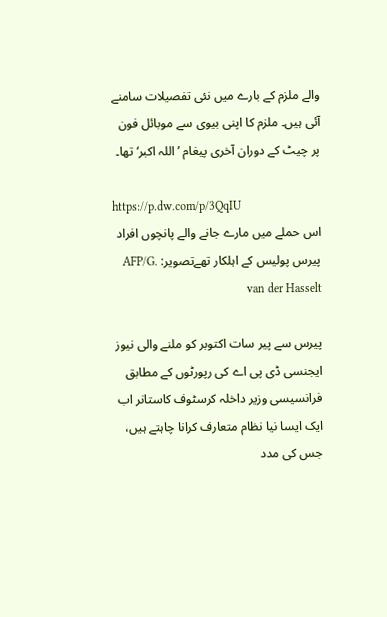والے ملزم کے بارے میں نئی تفصیلات سامنے آئی ہیں۔ ملزم کا اپنی بیوی سے موبائل فون پر چیٹ کے دوران آخری پیغام ’اللہ اکبر‘ تھا۔

https://p.dw.com/p/3QqIU
اس حملے میں مارے جانے والے پانچوں افراد پیرس پولیس کے اہلکار تھےتصویر: AFP/G. van der Hasselt

پیرس سے پیر سات اکتوبر کو ملنے والی نیوز ایجنسی ڈی پی اے کی رپورٹوں کے مطابق فرانسیسی وزیر داخلہ کرسٹوف کاستانر اب ایک ایسا نیا نظام متعارف کرانا چاہتے ہیں، جس کی مدد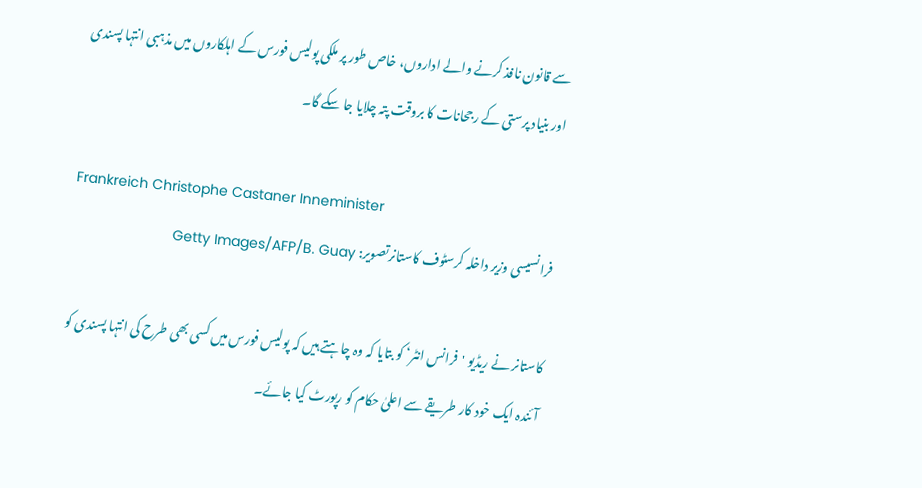سے قانون نافذ کرنے والے اداروں، خاص طور پر ملکی پولیس فورس کے اہلکاروں میں مذہبی انتہا پسندی اور بنیاد پرستی کے رجحانات کا بروقت پتہ چلایا جا سکے گا۔

Frankreich Christophe Castaner Inneminister
فرانسیسی وزیر داخلہ کرسٹوف کاستانرتصویر: Getty Images/AFP/B. Guay

کاستانر نے ریڈیو 'فرانس انٹر‘ کو بتایا کہ وہ چاہتے ہیں کہ پولیس فورس میں کسی بھی طرح کی انتہا پسندی کو آئندہ ایک خود کار طریقے سے اعلیٰ حکام کو رپورٹ کیا جائے۔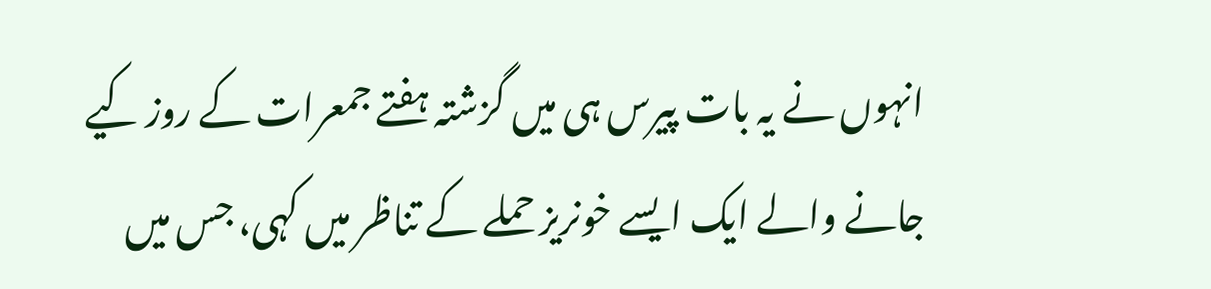انہوں نے یہ بات پیرس ہی میں گزشتہ ہفتے جمعرات کے روز کیے جانے والے ایک ایسے خونریز حملے کے تناظر میں کہی، جس میں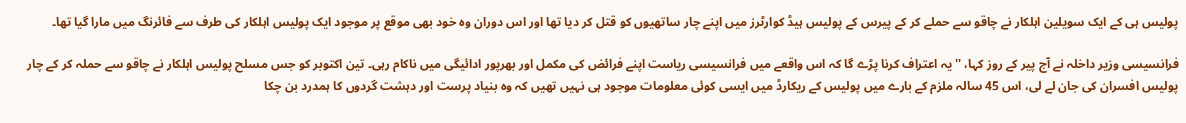پولیس ہی کے ایک سویلین اہلکار نے چاقو سے حملے کر کے پیرس کے پولیس ہیڈ کوارٹرز میں اپنے چار ساتھیوں کو قتل کر دیا تھا اور اس دوران وہ خود بھی موقع پر موجود ایک پولیس اہلکار کی طرف سے فائرنگ میں مارا گیا تھا۔

فرانسیسی وزیر داخلہ نے آج پیر کے روز کہا، ''یہ اعتراف کرنا پڑے گا کہ اس واقعے میں فرانسیسی ریاست اپنے فرائض کی مکمل اور بھرپور ادائیگی میں ناکام رہی۔ تین اکتوبر کو جس مسلح پولیس اہلکار نے چاقو سے حملہ کر کے چار پولیس افسران کی جان لے لی، اس 45 سالہ ملزم کے بارے میں پولیس کے ریکارڈ میں ایسی کوئی معلومات موجود ہی نہیں تھیں کہ وہ بنیاد پرست اور دہشت گردوں کا ہمدرد بن چکا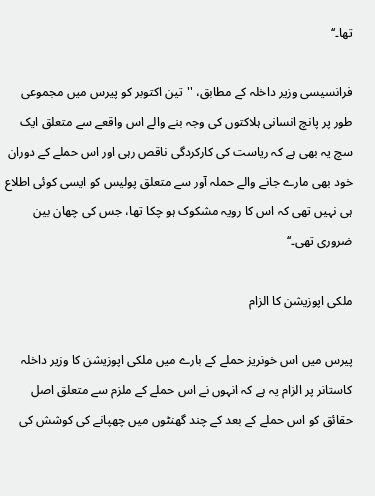تھا۔‘‘

فرانسیسی وزیر داخلہ کے مطابق، ''تین اکتوبر کو پیرس میں مجموعی طور پر پانچ انسانی ہلاکتوں کی وجہ بنے والے اس واقعے سے متعلق ایک سچ یہ بھی ہے کہ ریاست کی کارکردگی ناقص رہی اور اس حملے کے دوران خود بھی مارے جانے والے حملہ آور سے متعلق پولیس کو ایسی کوئی اطلاع ہی نہیں تھی کہ اس کا رویہ مشکوک ہو چکا تھا، جس کی چھان بین ضروری تھی۔‘‘

ملکی اپوزیشن کا الزام

پیرس میں اس خونریز حملے کے بارے میں ملکی اپوزیشن کا وزیر داخلہ کاستانر پر الزام یہ ہے کہ انہوں نے اس حملے کے ملزم سے متعلق اصل حقائق کو اس حملے کے بعد کے چند گھنٹوں میں چھپانے کی کوشش کی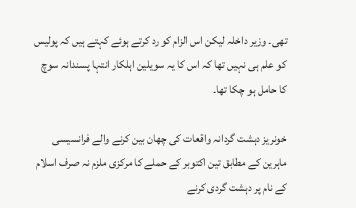تھی۔ وزیر داخلہ لیکن اس الزام کو رد کرتے ہوئے کہتے ہیں کہ پولیس کو علم ہی نہیں تھا کہ اس کا یہ سویلین اہلکار انتہا پسندانہ سوچ کا حامل ہو چکا تھا۔

خونریز دہشت گردانہ واقعات کی چھان بین کرنے والے فرانسیسی ماہرین کے مطابق تین اکتوبر کے حملے کا مرکزی ملزم نہ صرف اسلام کے نام پر دہشت گردی کرنے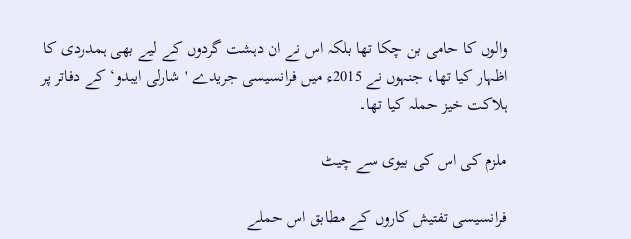والوں کا حامی بن چکا تھا بلکہ اس نے ان دہشت گردوں کے لیے بھی ہمدردی کا اظہار کیا تھا، جنہوں نے 2015ء میں فرانسیسی جریدے 'شارلی ایبدو‘ کے دفاتر پر ہلاکت خیز حملہ کیا تھا۔

ملزم کی اس کی بیوی سے چیٹ

فرانسیسی تفتیش کاروں کے مطابق اس حملے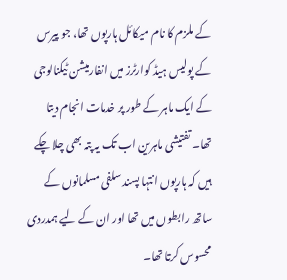کے ملزم کا نام میکائل ہارپوں تھا، جو پیرس کے پولیس ہیڈ کوارٹرز میں انفارمیشن ٹیکنالوجی کے ایک ماہر کے طور پر خدمات انجام دیتا تھا۔ تفتیشی ماہرین اب تک یہ پتہ بھی چلا چکے ہیں کہ ہارپوں انتہا پسند سلفی مسلمانوں کے ساتھ رابطوں میں تھا اور ان کے لیے ہمدردی محسوس کرتا تھا۔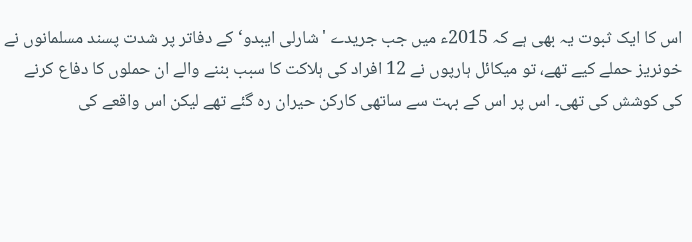اس کا ایک ثبوت یہ بھی ہے کہ 2015ء میں جب جریدے 'شارلی ایبدو‘ کے دفاتر پر شدت پسند مسلمانوں نے خونریز حملے کیے تھے، تو میکائل ہارپوں نے 12 افراد کی ہلاکت کا سبب بننے والے ان حملوں کا دفاع کرنے کی کوشش کی تھی۔ اس پر اس کے بہت سے ساتھی کارکن حیران رہ گئے تھے لیکن اس واقعے کی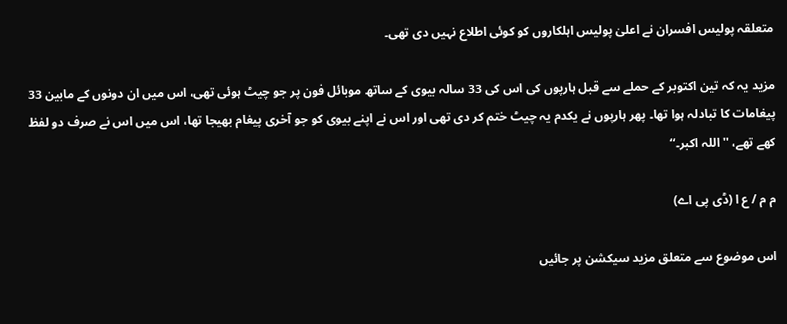متعلقہ پولیس افسران نے اعلیٰ پولیس اہلکاروں کو کوئی اطلاع نہیں دی تھی۔

مزید یہ کہ تین اکتوبر کے حملے سے قبل ہارپوں کی اس کی 33 سالہ بیوی کے ساتھ موبائل فون پر جو چیٹ ہوئی تھی، اس میں ان دونوں کے مابین 33 پیغامات کا تبادلہ ہوا تھا۔ پھر ہارپوں نے یکدم یہ چیٹ ختم کر دی تھی اور اس نے اپنے بیوی کو جو آخری پیغام بھیجا تھا، اس میں اس نے صرف دو لفظ کھے تھے، ''اللہ اکبر۔‘‘

م م / ع ا (ڈی پی اے)

اس موضوع سے متعلق مزید سیکشن پر جائیں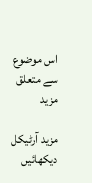اس موضوع سے متعلق مزید

مزید آرٹیکل دیکھائیں